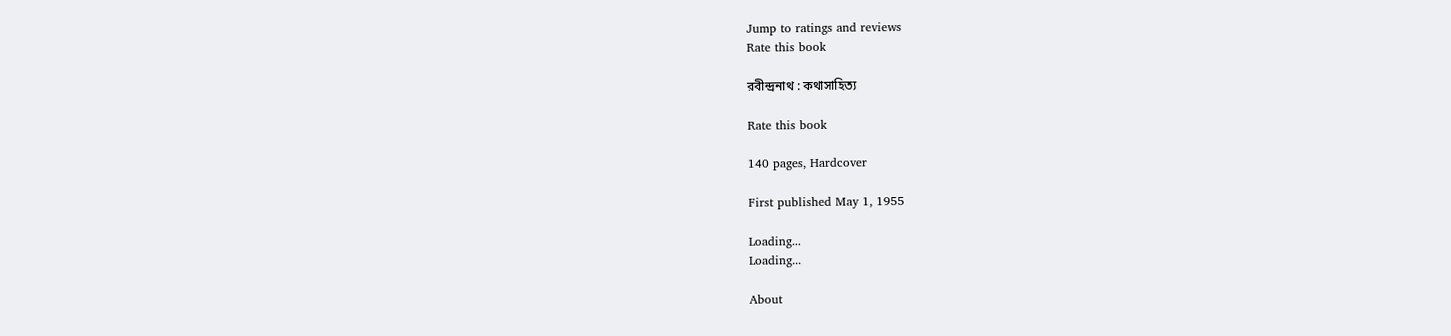Jump to ratings and reviews
Rate this book

রবীন্দ্রনাথ : কথাসাহিত্য

Rate this book

140 pages, Hardcover

First published May 1, 1955

Loading...
Loading...

About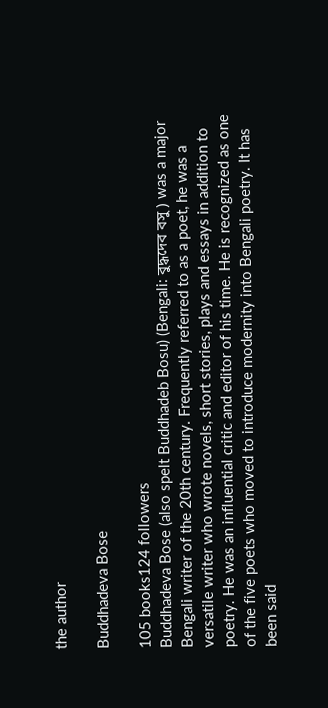the author

Buddhadeva Bose

105 books124 followers
Buddhadeva Bose (also spelt Buddhadeb Bosu) (Bengali: বুদ্ধদেব বসু ) was a major Bengali writer of the 20th century. Frequently referred to as a poet, he was a versatile writer who wrote novels, short stories, plays and essays in addition to poetry. He was an influential critic and editor of his time. He is recognized as one of the five poets who moved to introduce modernity into Bengali poetry. It has been said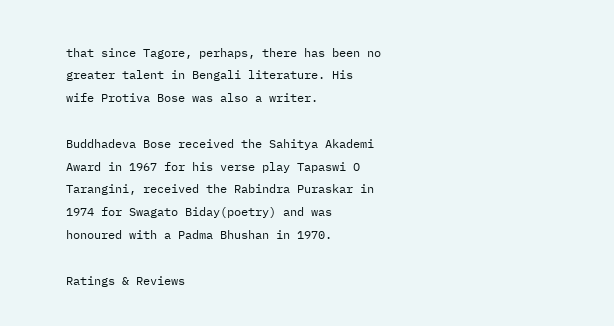that since Tagore, perhaps, there has been no greater talent in Bengali literature. His wife Protiva Bose was also a writer.

Buddhadeva Bose received the Sahitya Akademi Award in 1967 for his verse play Tapaswi O Tarangini, received the Rabindra Puraskar in 1974 for Swagato Biday(poetry) and was honoured with a Padma Bhushan in 1970.

Ratings & Reviews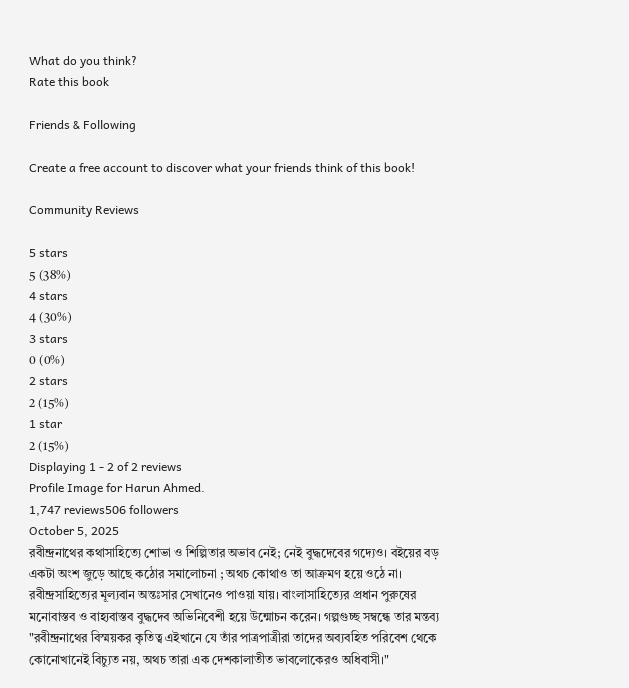What do you think?
Rate this book

Friends & Following

Create a free account to discover what your friends think of this book!

Community Reviews

5 stars
5 (38%)
4 stars
4 (30%)
3 stars
0 (0%)
2 stars
2 (15%)
1 star
2 (15%)
Displaying 1 - 2 of 2 reviews
Profile Image for Harun Ahmed.
1,747 reviews506 followers
October 5, 2025
রবীন্দ্রনাথের কথাসাহিত্যে শোভা ও শিল্পিতার অভাব নেই; নেই বুদ্ধদেবের গদ্যেও। বইয়ের বড় একটা অংশ জুড়ে আছে কঠোর সমালোচনা ; অথচ কোথাও তা আক্রমণ হয়ে ওঠে না। রবীন্দ্রসাহিত্যের মূল্যবান অন্তঃসার সেখানেও পাওয়া যায়। বাংলাসাহিত্যের প্রধান পুরুষের মনোবাস্তব ও বাহ্যবাস্তব বুদ্ধদেব অভিনিবেশী হয়ে উন্মোচন করেন। গল্পগুচ্ছ সম্বন্ধে তার মন্তব্য "রবীন্দ্রনাথের বিস্ময়কর কৃতিত্ব এইখানে যে তাঁর পাত্রপাত্রীরা তাদের অব্যবহিত পরিবেশ থেকে কোনোখানেই বিচ্যুত নয়, অথচ তারা এক দেশকালাতীত ভাবলোকেরও অধিবাসী।"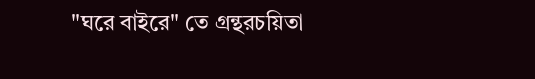"ঘরে বাইরে" তে গ্রন্থরচয়িতা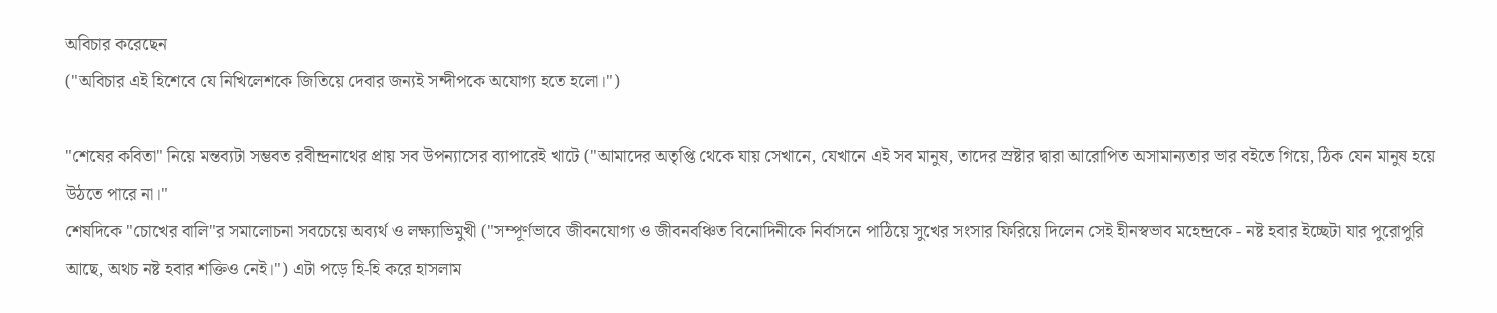অবিচার করেছেন
("অবিচার এই হিশেবে যে নিখিলেশকে জিতিয়ে দেবার জন্যই সন্দীপকে অযোগ্য হতে হলো।")

"শেষের কবিতা" নিয়ে মন্তব্যটা সম্ভবত রবীন্দ্রনাথের প্রায় সব উপন্যাসের ব্যাপারেই খাটে ("আমাদের অতৃপ্তি থেকে যায় সেখানে, যেখানে এই সব মানুষ, তাদের স্রষ্টার দ্বারা আরোপিত অসামান্যতার ভার বইতে গিয়ে, ঠিক যেন মানুষ হয়ে উঠতে পারে না।"
শেষদিকে "চোখের বালি"র সমালোচনা সবচেয়ে অব্যর্থ ও লক্ষ্যাভিমুখী ("সম্পূর্ণভাবে জীবনযোগ্য ও জীবনবঞ্চিত বিনোদিনীকে নির্বাসনে পাঠিয়ে সুখের সংসার ফিরিয়ে দিলেন সেই হীনস্বভাব মহেন্দ্রকে - নষ্ট হবার ইচ্ছেটা যার পুরোপুরি আছে, অথচ নষ্ট হবার শক্তিও নেই।") এটা পড়ে হি-হি করে হাসলাম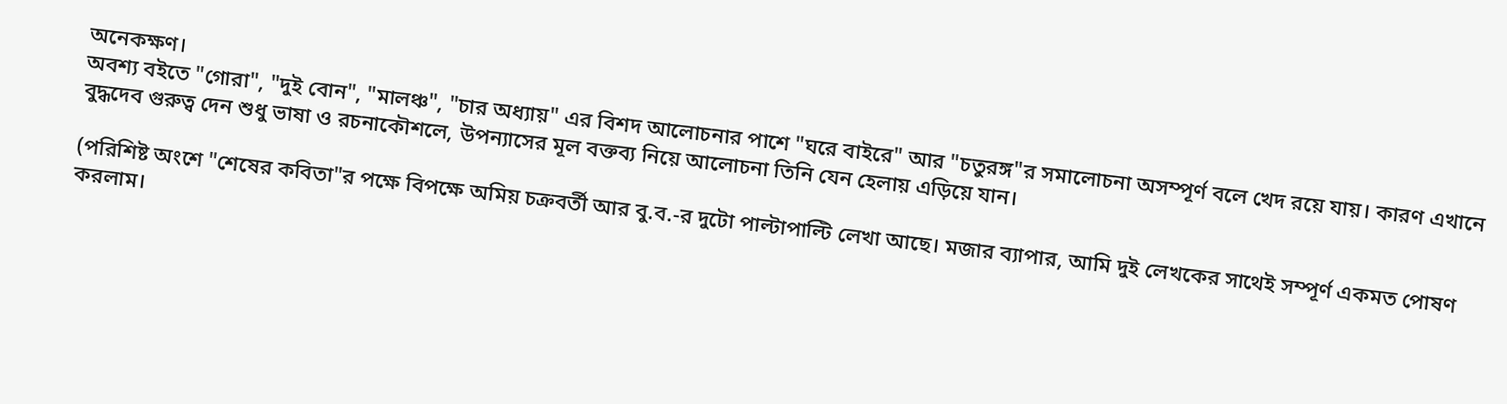অনেকক্ষণ।
অবশ্য বইতে "গোরা", "দুই বোন", "মালঞ্চ", "চার অধ্যায়" এর বিশদ আলোচনার পাশে "ঘরে বাইরে" আর "চতুরঙ্গ"র সমালোচনা অসম্পূর্ণ বলে খেদ রয়ে যায়। কারণ এখানে বুদ্ধদেব গুরুত্ব দেন শুধু ভাষা ও রচনাকৌশলে, উপন্যাসের মূল বক্তব্য নিয়ে আলোচনা তিনি যেন হেলায় এড়িয়ে যান।

(পরিশিষ্ট অংশে "শেষের কবিতা"র পক্ষে বিপক্ষে অমিয় চক্রবর্তী আর বু.ব.-র দুটো পাল্টাপাল্টি লেখা আছে। মজার ব্যাপার, আমি দুই লেখকের সাথেই সম্পূর্ণ একমত পোষণ করলাম।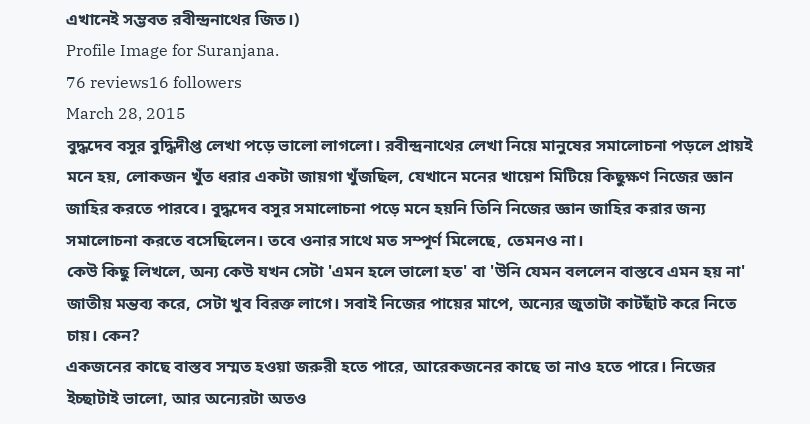এখানেই সম্ভবত রবীন্দ্রনাথের জিত।)
Profile Image for Suranjana.
76 reviews16 followers
March 28, 2015
বুদ্ধদেব বসুর বুদ্ধিদীপ্ত লেখা পড়ে ভালো লাগলো। রবীন্দ্রনাথের লেখা নিয়ে মানুষের সমালোচনা পড়লে প্রায়ই মনে হয়, লোকজন খুঁত ধরার একটা জায়গা খুঁজছিল, যেখানে মনের খায়েশ মিটিয়ে কিছুক্ষণ নিজের জ্ঞান জাহির করতে পারবে। বুদ্ধদেব বসুর সমালোচনা পড়ে মনে হয়নি তিনি নিজের জ্ঞান জাহির করার জন্য সমালোচনা করতে বসেছিলেন। তবে ওনার সাথে মত সম্পূর্ণ মিলেছে, তেমনও না।
কেউ কিছু লিখলে, অন্য কেউ যখন সেটা 'এমন হলে ভালো হত' বা 'উনি যেমন বললেন বাস্তবে এমন হয় না' জাতীয় মন্তব্য করে, সেটা খুব বিরক্ত লাগে। সবাই নিজের পায়ের মাপে, অন্যের জুতাটা কাটছাঁট করে নিতে চায়। কেন?
একজনের কাছে বাস্তব সম্মত হওয়া জরুরী হতে পারে, আরেকজনের কাছে তা নাও হতে পারে। নিজের ইচ্ছাটাই ভালো, আর অন্যেরটা অতও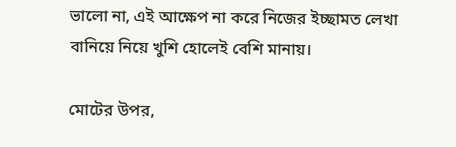ভালো না, এই আক্ষেপ না করে নিজের ইচ্ছামত লেখা বানিয়ে নিয়ে খুশি হোলেই বেশি মানায়।

মোটের উপর,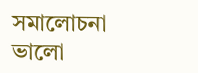সমালোচনা ভালো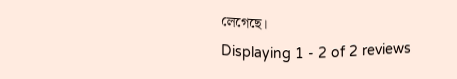লেগেছে।
Displaying 1 - 2 of 2 reviews